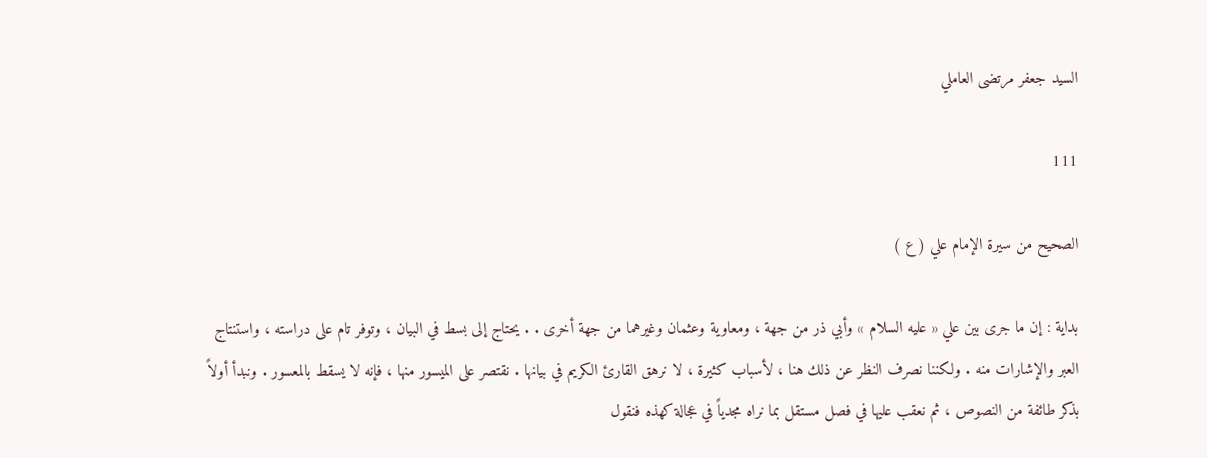السيد جعفر مرتضى العاملي

111

الصحيح من سيرة الإمام علي ( ع )

بداية : إن ما جرى بين علي « عليه السلام » وأبي ذر من جهة ، ومعاوية وعثمان وغيرهما من جهة أخرى . . يحتاج إلى بسط في البيان ، وتوفر تام على دراسته ، واستنتاج العبر والإشارات منه . ولكننا نصرف النظر عن ذلك هنا ، لأسباب كثيرة ، لا نرهق القارئ الكريم في بيانها . نقتصر على الميسور منها ، فإنه لا يسقط بالمعسور . ونبدأ أولاً بذكر طائفة من النصوص ، ثم نعقب عليها في فصل مستقل بما نراه مجدياً في عجالة كهذه فنقول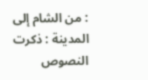: من الشام إلى المدينة : ذكرت النصوص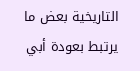التاريخية بعض ما يرتبط بعودة أبي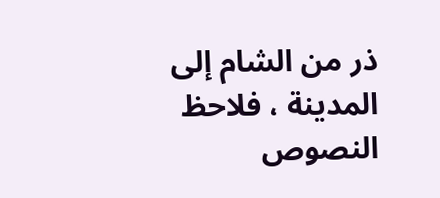ذر من الشام إلى المدينة ، فلاحظ النصوص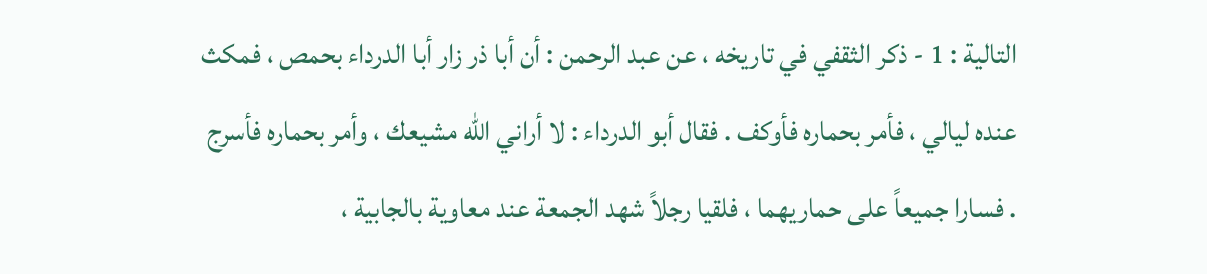التالية : 1 - ذكر الثقفي في تاريخه ، عن عبد الرحمن : أن أبا ذر زار أبا الدرداء بحمص ، فمكث عنده ليالي ، فأمر بحماره فأوكف . فقال أبو الدرداء : لا أراني الله مشيعك ، وأمر بحماره فأسرج . فسارا جميعاً على حماريهما ، فلقيا رجلاً شهد الجمعة عند معاوية بالجابية ،